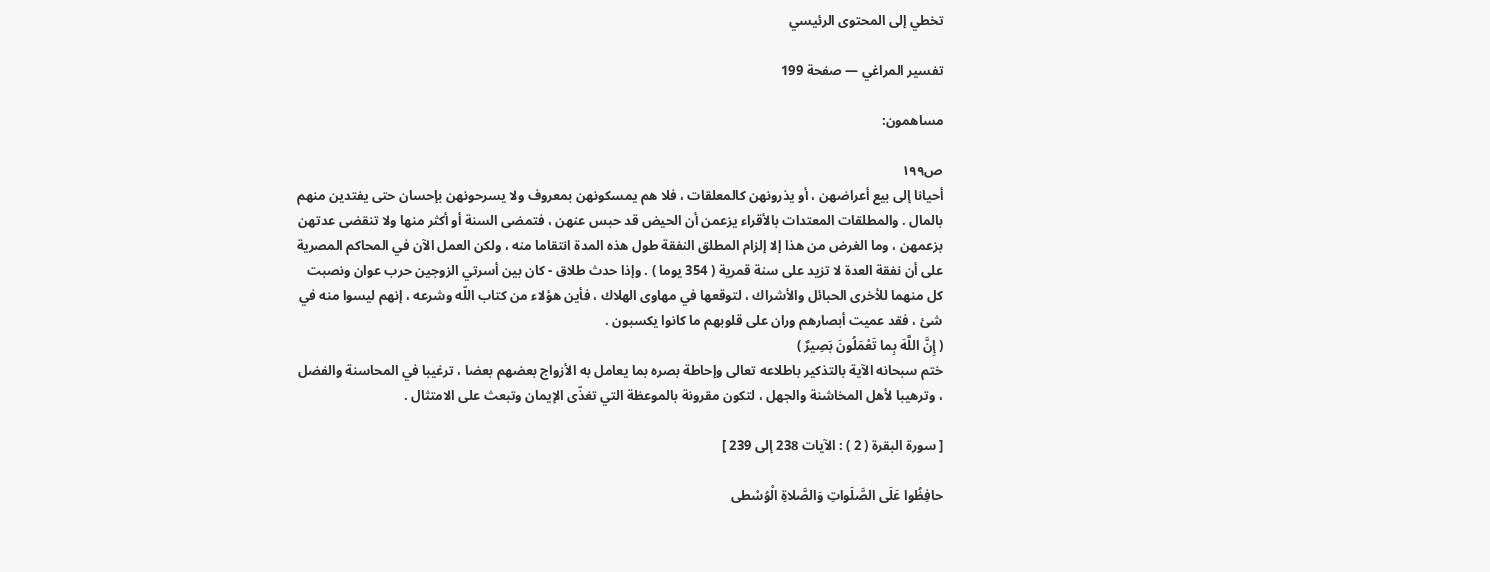تخطي إلى المحتوى الرئيسي

تفسير المراغي — صفحة 199

مساهمون:

ص١٩٩
أحيانا إلى بيع أعراضهن ، أو يذرونهن كالمعلقات ، فلا هم يمسكونهن بمعروف ولا يسرحونهن بإحسان حتى يفتدين منهم بالمال . والمطلقات المعتدات بالأقراء يزعمن أن الحيض قد حبس عنهن ، فتمضى السنة أو أكثر منها ولا تنقضى عدتهن بزعمهن ، وما الغرض من هذا إلا إلزام المطلق النفقة طول هذه المدة انتقاما منه ، ولكن العمل الآن في المحاكم المصرية على أن نفقة العدة لا تزيد على سنة قمرية ( 354 يوما ) . وإذا حدث طلاق - كان بين أسرتي الزوجين حرب عوان ونصبت كل منهما للأخرى الحبائل والأشراك ، لتوقعها في مهاوى الهلاك ، فأين هؤلاء من كتاب اللّه وشرعه ، إنهم ليسوا منه في شئ ، فقد عميت أبصارهم وران على قلوبهم ما كانوا يكسبون .
( إِنَّ اللَّهَ بِما تَعْمَلُونَ بَصِيرٌ )
ختم سبحانه الآية بالتذكير باطلاعه تعالى وإحاطة بصره بما يعامل به الأزواج بعضهم بعضا ، ترغيبا في المحاسنة والفضل ، وترهيبا لأهل المخاشنة والجهل ، لتكون مقرونة بالموعظة التي تغذّى الإيمان وتبعث على الامتثال .

[ سورة البقرة ( 2 ) : الآيات 238 إلى 239 ]

حافِظُوا عَلَى الصَّلَواتِ وَالصَّلاةِ الْوُسْطى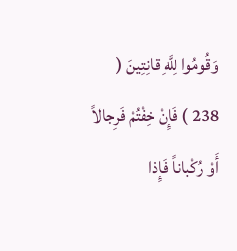وَقُومُوا لِلَّهِ قانِتِينَ ( 238 ) فَإِنْ خِفْتُمْ فَرِجالاً أَوْ رُكْباناً فَإِذا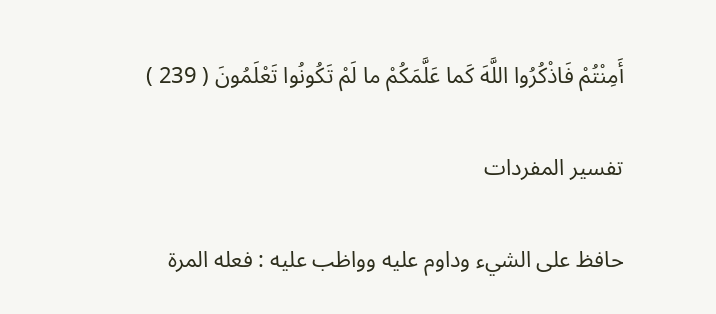أَمِنْتُمْ فَاذْكُرُوا اللَّهَ كَما عَلَّمَكُمْ ما لَمْ تَكُونُوا تَعْلَمُونَ ( 239 )

تفسير المفردات

حافظ على الشيء وداوم عليه وواظب عليه : فعله المرة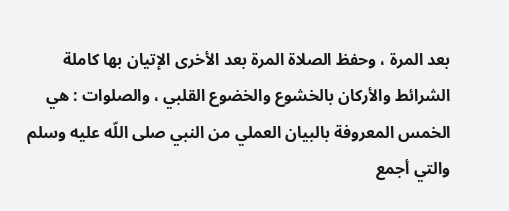بعد المرة ، وحفظ الصلاة المرة بعد الأخرى الإتيان بها كاملة الشرائط والأركان بالخشوع والخضوع القلبي ، والصلوات : هي الخمس المعروفة بالبيان العملي من النبي صلى اللّه عليه وسلم والتي أجمع